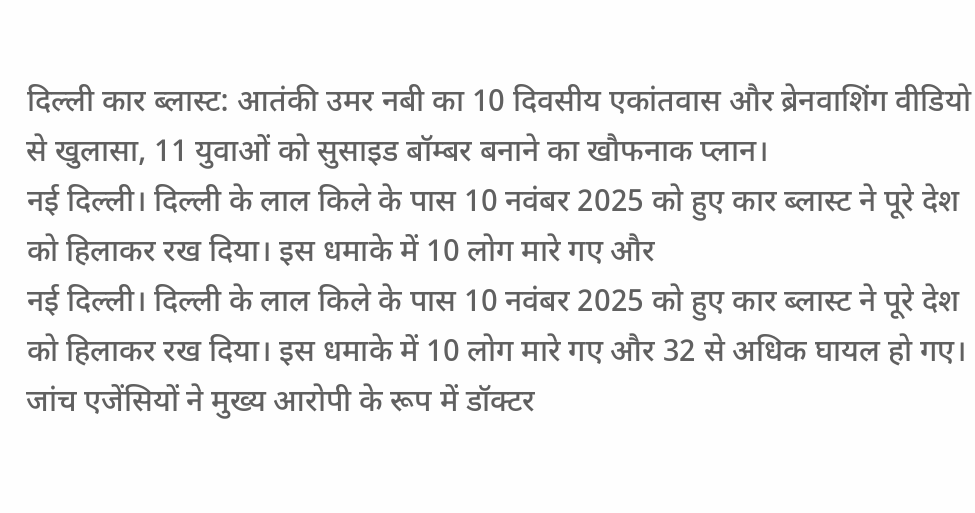दिल्ली कार ब्लास्ट: आतंकी उमर नबी का 10 दिवसीय एकांतवास और ब्रेनवाशिंग वीडियो से खुलासा, 11 युवाओं को सुसाइड बॉम्बर बनाने का खौफनाक प्लान।
नई दिल्ली। दिल्ली के लाल किले के पास 10 नवंबर 2025 को हुए कार ब्लास्ट ने पूरे देश को हिलाकर रख दिया। इस धमाके में 10 लोग मारे गए और
नई दिल्ली। दिल्ली के लाल किले के पास 10 नवंबर 2025 को हुए कार ब्लास्ट ने पूरे देश को हिलाकर रख दिया। इस धमाके में 10 लोग मारे गए और 32 से अधिक घायल हो गए। जांच एजेंसियों ने मुख्य आरोपी के रूप में डॉक्टर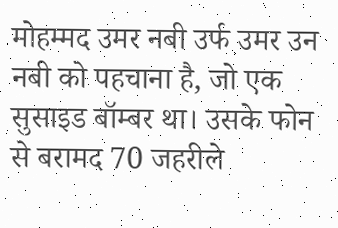मोहम्मद उमर नबी उर्फ उमर उन नबी को पहचाना है, जो एक सुसाइड बॉम्बर था। उसके फोन से बरामद 70 जहरीले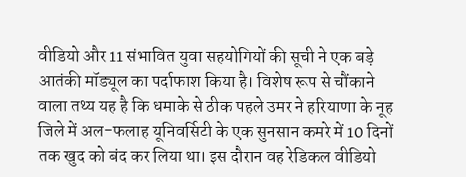वीडियो और 11 संभावित युवा सहयोगियों की सूची ने एक बड़े आतंकी मॉड्यूल का पर्दाफाश किया है। विशेष रूप से चौंकाने वाला तथ्य यह है कि धमाके से ठीक पहले उमर ने हरियाणा के नूह जिले में अल-फलाह यूनिवर्सिटी के एक सुनसान कमरे में 10 दिनों तक खुद को बंद कर लिया था। इस दौरान वह रेडिकल वीडियो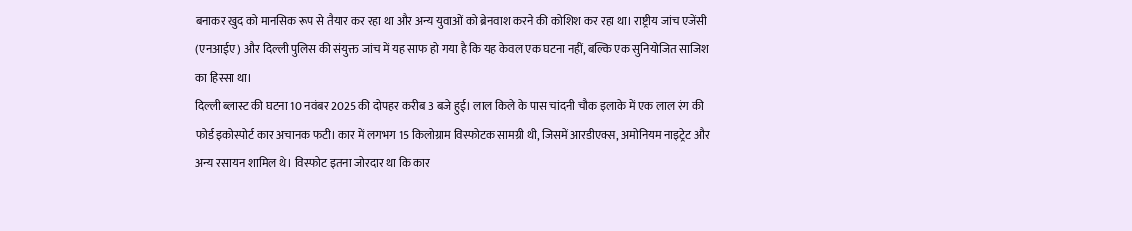बनाकर खुद को मानसिक रूप से तैयार कर रहा था और अन्य युवाओं को ब्रेनवाश करने की कोशिश कर रहा था। राष्ट्रीय जांच एजेंसी (एनआईए) और दिल्ली पुलिस की संयुक्त जांच में यह साफ हो गया है कि यह केवल एक घटना नहीं, बल्कि एक सुनियोजित साजिश का हिस्सा था।
दिल्ली ब्लास्ट की घटना 10 नवंबर 2025 की दोपहर करीब 3 बजे हुई। लाल किले के पास चांदनी चौक इलाके में एक लाल रंग की फोर्ड इकोस्पोर्ट कार अचानक फटी। कार में लगभग 15 किलोग्राम विस्फोटक सामग्री थी, जिसमें आरडीएक्स, अमोनियम नाइट्रेट और अन्य रसायन शामिल थे। विस्फोट इतना जोरदार था कि कार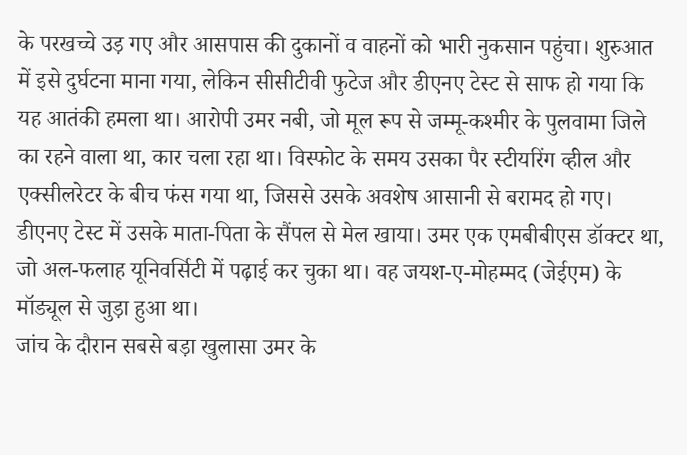के परखच्चे उड़ गए और आसपास की दुकानों व वाहनों को भारी नुकसान पहुंचा। शुरुआत में इसे दुर्घटना माना गया, लेकिन सीसीटीवी फुटेज और डीएनए टेस्ट से साफ हो गया कि यह आतंकी हमला था। आरोपी उमर नबी, जो मूल रूप से जम्मू-कश्मीर के पुलवामा जिले का रहने वाला था, कार चला रहा था। विस्फोट के समय उसका पैर स्टीयरिंग व्हील और एक्सीलरेटर के बीच फंस गया था, जिससे उसके अवशेष आसानी से बरामद हो गए। डीएनए टेस्ट में उसके माता-पिता के सैंपल से मेल खाया। उमर एक एमबीबीएस डॉक्टर था, जो अल-फलाह यूनिवर्सिटी में पढ़ाई कर चुका था। वह जयश-ए-मोहम्मद (जेईएम) के मॉड्यूल से जुड़ा हुआ था।
जांच के दौरान सबसे बड़ा खुलासा उमर के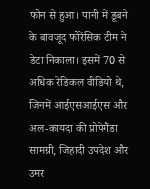फोन से हुआ। पानी में डूबने के बावजूद फोरेंसिक टीम ने डेटा निकाला। इसमें 70 से अधिक रेडिकल वीडियो थे, जिनमें आईएसआईएस और अल-कायदा की प्रोपेगैंडा सामग्री, जिहादी उपदेश और उमर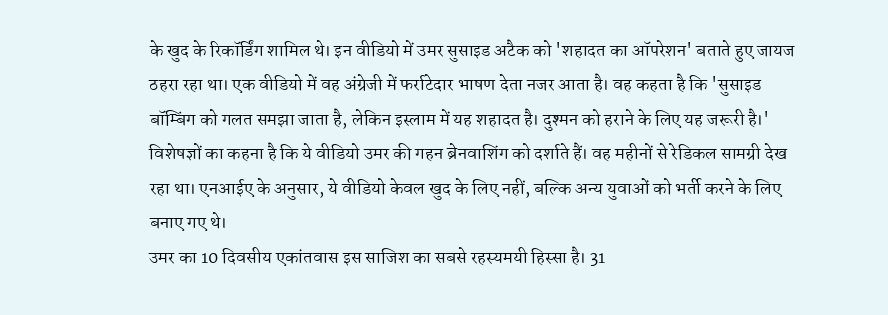के खुद के रिकॉर्डिंग शामिल थे। इन वीडियो में उमर सुसाइड अटैक को 'शहादत का ऑपरेशन' बताते हुए जायज ठहरा रहा था। एक वीडियो में वह अंग्रेजी में फर्राटेदार भाषण देता नजर आता है। वह कहता है कि 'सुसाइड बॉम्बिंग को गलत समझा जाता है, लेकिन इस्लाम में यह शहादत है। दुश्मन को हराने के लिए यह जरूरी है।' विशेषज्ञों का कहना है कि ये वीडियो उमर की गहन ब्रेनवाशिंग को दर्शाते हैं। वह महीनों से रेडिकल सामग्री देख रहा था। एनआईए के अनुसार, ये वीडियो केवल खुद के लिए नहीं, बल्कि अन्य युवाओं को भर्ती करने के लिए बनाए गए थे।
उमर का 10 दिवसीय एकांतवास इस साजिश का सबसे रहस्यमयी हिस्सा है। 31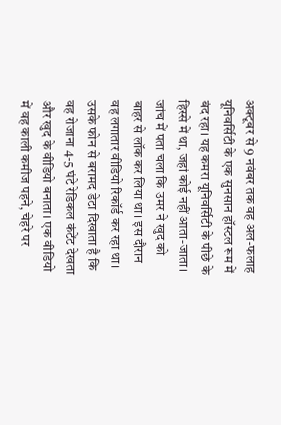अक्टूबर से 9 नवंबर तक वह अल-फलाह यूनिवर्सिटी के एक सुनसान हॉस्टल रूम में बंद रहा। यह कमरा यूनिवर्सिटी के पीछे के हिस्से में था, जहां कोई नहीं आता-जाता। जांच में पता चला कि उमर ने खुद को बाहर से लॉक कर लिया था। इस दौरान वह लगातार वीडियो रिकॉर्ड कर रहा था। उसके फोन से बरामद डेटा दिखाता है कि वह रोजाना 4-5 घंटे रेडिकल कंटेंट देखता और खुद के वीडियो बनाता। एक वीडियो में वह काली कमीज पहने, चेहरे पर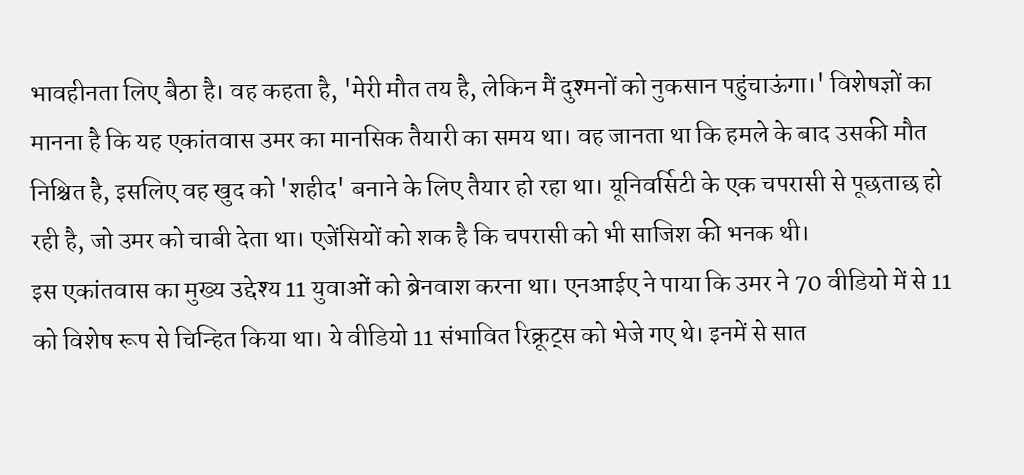भावहीनता लिए बैठा है। वह कहता है, 'मेरी मौत तय है, लेकिन मैं दुश्मनों को नुकसान पहुंचाऊंगा।' विशेषज्ञों का मानना है कि यह एकांतवास उमर का मानसिक तैयारी का समय था। वह जानता था कि हमले के बाद उसकी मौत निश्चित है, इसलिए वह खुद को 'शहीद' बनाने के लिए तैयार हो रहा था। यूनिवर्सिटी के एक चपरासी से पूछताछ हो रही है, जो उमर को चाबी देता था। एजेंसियों को शक है कि चपरासी को भी साजिश की भनक थी।
इस एकांतवास का मुख्य उद्देश्य 11 युवाओं को ब्रेनवाश करना था। एनआईए ने पाया कि उमर ने 70 वीडियो में से 11 को विशेष रूप से चिन्हित किया था। ये वीडियो 11 संभावित रिक्रूट्स को भेजे गए थे। इनमें से सात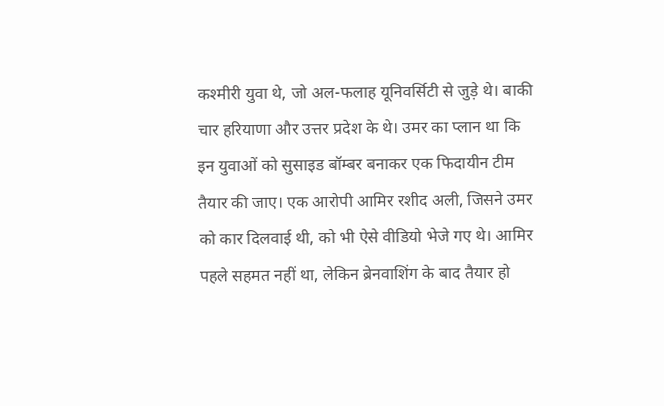कश्मीरी युवा थे, जो अल-फलाह यूनिवर्सिटी से जुड़े थे। बाकी चार हरियाणा और उत्तर प्रदेश के थे। उमर का प्लान था कि इन युवाओं को सुसाइड बॉम्बर बनाकर एक फिदायीन टीम तैयार की जाए। एक आरोपी आमिर रशीद अली, जिसने उमर को कार दिलवाई थी, को भी ऐसे वीडियो भेजे गए थे। आमिर पहले सहमत नहीं था, लेकिन ब्रेनवाशिंग के बाद तैयार हो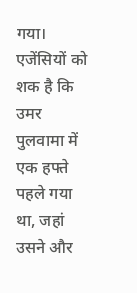गया। एजेंसियों को शक है कि उमर पुलवामा में एक हफ्ते पहले गया था, जहां उसने और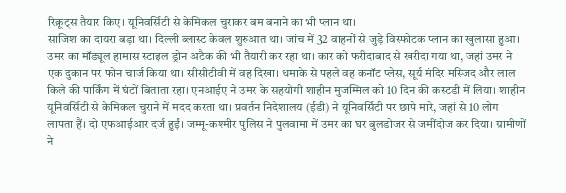रिक्रूट्स तैयार किए। यूनिवर्सिटी से केमिकल चुराकर बम बनाने का भी प्लान था।
साजिश का दायरा बड़ा था। दिल्ली ब्लास्ट केवल शुरुआत था। जांच में 32 वाहनों से जुड़े विस्फोटक प्लान का खुलासा हुआ। उमर का मॉड्यूल हामास स्टाइल ड्रोन अटैक की भी तैयारी कर रहा था। कार को फरीदाबाद से खरीदा गया था, जहां उमर ने एक दुकान पर फोन चार्ज किया था। सीसीटीवी में वह दिखा। धमाके से पहले वह कनॉट प्लेस, सूर्य मंदिर मस्जिद और लाल किले की पार्किंग में घंटों बिताता रहा। एनआईए ने उमर के सहयोगी शाहीन मुजम्मिल को 10 दिन की कस्टडी में लिया। शाहीन यूनिवर्सिटी से केमिकल चुराने में मदद करता था। प्रवर्तन निदेशालय (ईडी) ने यूनिवर्सिटी पर छापे मारे, जहां से 10 लोग लापता हैं। दो एफआईआर दर्ज हुईं। जम्मू-कश्मीर पुलिस ने पुलवामा में उमर का घर बुलडोजर से जमींदोज कर दिया। ग्रामीणों ने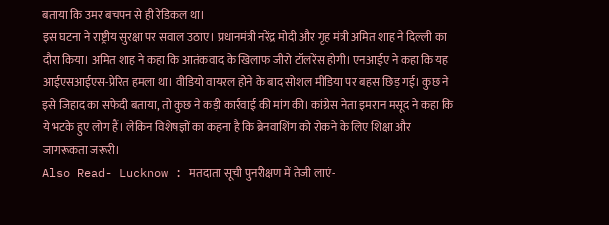बताया कि उमर बचपन से ही रेडिकल था।
इस घटना ने राष्ट्रीय सुरक्षा पर सवाल उठाए। प्रधानमंत्री नरेंद्र मोदी और गृह मंत्री अमित शाह ने दिल्ली का दौरा किया। अमित शाह ने कहा कि आतंकवाद के खिलाफ जीरो टॉलरेंस होगी। एनआईए ने कहा कि यह आईएसआईएस-प्रेरित हमला था। वीडियो वायरल होने के बाद सोशल मीडिया पर बहस छिड़ गई। कुछ ने इसे जिहाद का सफेदी बताया, तो कुछ ने कड़ी कार्रवाई की मांग की। कांग्रेस नेता इमरान मसूद ने कहा कि ये भटके हुए लोग हैं। लेकिन विशेषज्ञों का कहना है कि ब्रेनवाशिंग को रोकने के लिए शिक्षा और जागरूकता जरूरी।
Also Read- Lucknow : मतदाता सूची पुनरीक्षण में तेजी लाएं-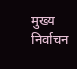मुख्य निर्वाचन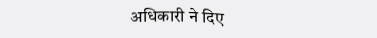अधिकारी ने दिए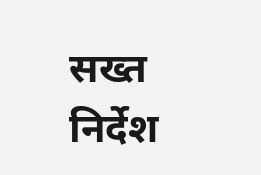सख्त निर्देश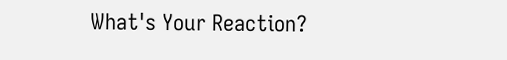What's Your Reaction?